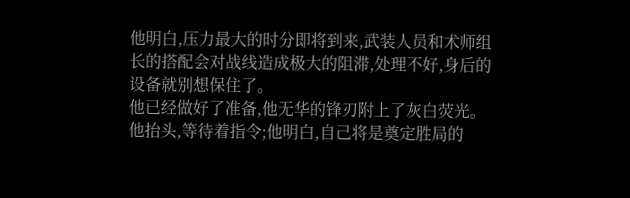他明白,压力最大的时分即将到来,武装人员和术师组长的搭配会对战线造成极大的阻滞,处理不好,身后的设备就别想保住了。
他已经做好了准备,他无华的锋刃附上了灰白荧光。
他抬头,等待着指令;他明白,自己将是奠定胜局的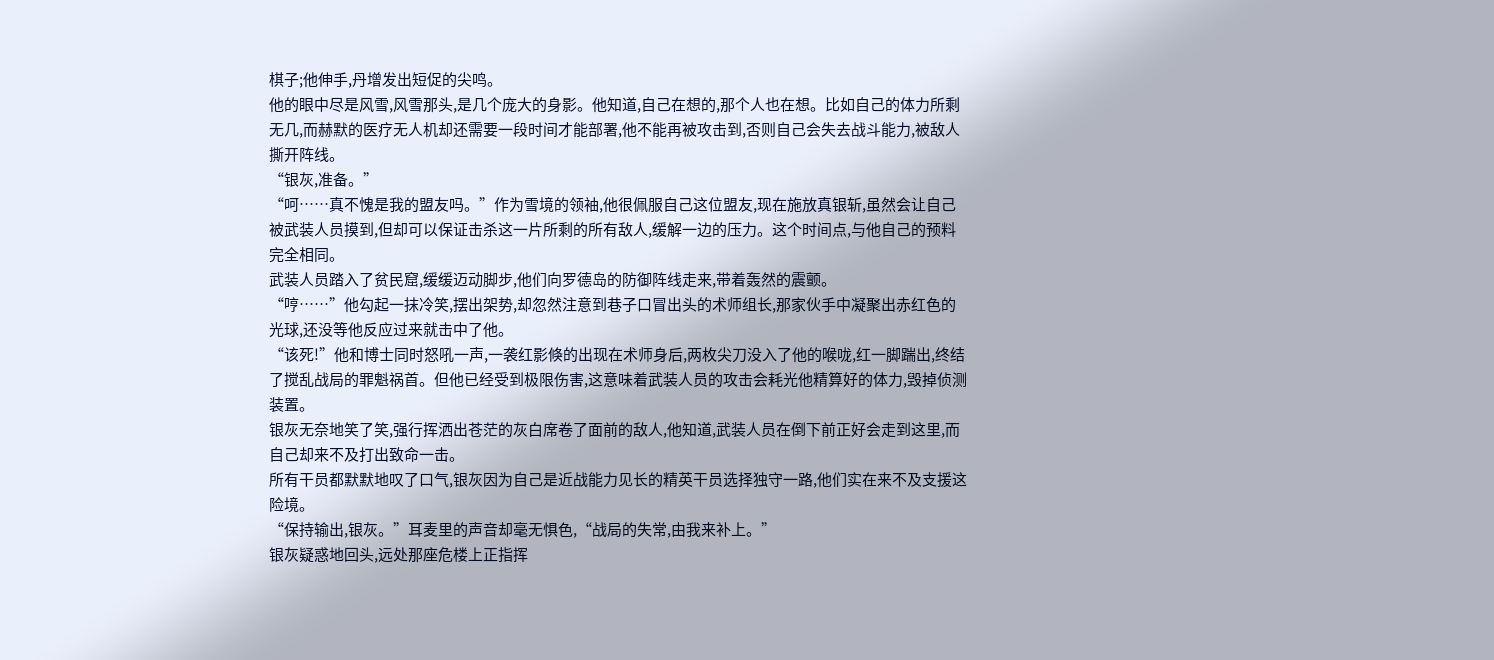棋子;他伸手,丹增发出短促的尖鸣。
他的眼中尽是风雪,风雪那头,是几个庞大的身影。他知道,自己在想的,那个人也在想。比如自己的体力所剩无几,而赫默的医疗无人机却还需要一段时间才能部署,他不能再被攻击到,否则自己会失去战斗能力,被敌人撕开阵线。
“银灰,准备。”
“呵……真不愧是我的盟友吗。”作为雪境的领袖,他很佩服自己这位盟友,现在施放真银斩,虽然会让自己被武装人员摸到,但却可以保证击杀这一片所剩的所有敌人,缓解一边的压力。这个时间点,与他自己的预料完全相同。
武装人员踏入了贫民窟,缓缓迈动脚步,他们向罗德岛的防御阵线走来,带着轰然的震颤。
“哼……”他勾起一抹冷笑,摆出架势,却忽然注意到巷子口冒出头的术师组长,那家伙手中凝聚出赤红色的光球,还没等他反应过来就击中了他。
“该死!”他和博士同时怒吼一声,一袭红影倏的出现在术师身后,两枚尖刀没入了他的喉咙,红一脚踹出,终结了搅乱战局的罪魁祸首。但他已经受到极限伤害,这意味着武装人员的攻击会耗光他精算好的体力,毁掉侦测装置。
银灰无奈地笑了笑,强行挥洒出苍茫的灰白席卷了面前的敌人,他知道,武装人员在倒下前正好会走到这里,而自己却来不及打出致命一击。
所有干员都默默地叹了口气,银灰因为自己是近战能力见长的精英干员选择独守一路,他们实在来不及支援这险境。
“保持输出,银灰。”耳麦里的声音却毫无惧色,“战局的失常,由我来补上。”
银灰疑惑地回头,远处那座危楼上正指挥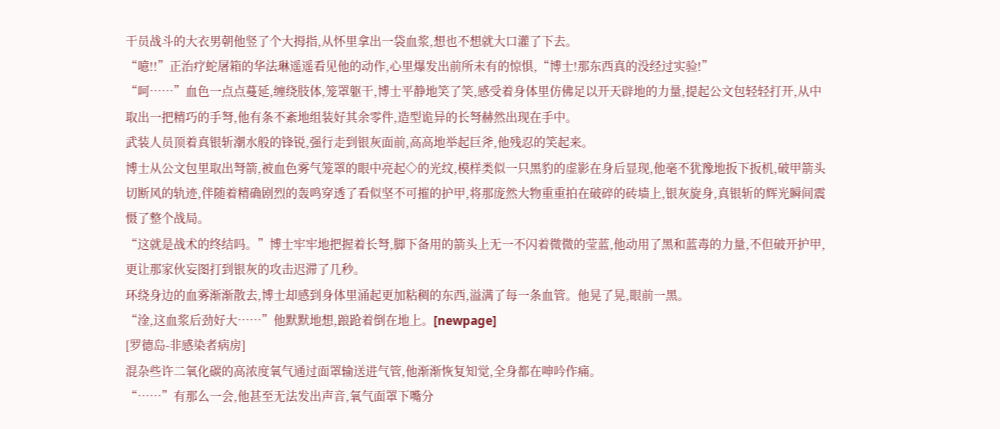干员战斗的大衣男朝他竖了个大拇指,从怀里拿出一袋血浆,想也不想就大口灌了下去。
“噫!!”正治疗蛇屠箱的华法琳遥遥看见他的动作,心里爆发出前所未有的惊惧,“博士!那东西真的没经过实验!”
“呵……”血色一点点蔓延,缠绕肢体,笼罩躯干,博士平静地笑了笑,感受着身体里仿佛足以开天辟地的力量,提起公文包轻轻打开,从中取出一把精巧的手弩,他有条不紊地组装好其余零件,造型诡异的长弩赫然出现在手中。
武装人员顶着真银斩潮水般的锋锐,强行走到银灰面前,高高地举起巨斧,他残忍的笑起来。
博士从公文包里取出弩箭,被血色雾气笼罩的眼中亮起◇的光纹,模样类似一只黑豹的虚影在身后显现,他毫不犹豫地扳下扳机,破甲箭头切断风的轨迹,伴随着精确剧烈的轰鸣穿透了看似坚不可摧的护甲,将那庞然大物重重拍在破碎的砖墙上,银灰旋身,真银斩的辉光瞬间震慑了整个战局。
“这就是战术的终结吗。”博士牢牢地把握着长弩,脚下备用的箭头上无一不闪着微微的莹蓝,他动用了黑和蓝毒的力量,不但破开护甲,更让那家伙妄图打到银灰的攻击迟滞了几秒。
环绕身边的血雾渐渐散去,博士却感到身体里涌起更加粘稠的东西,溢满了每一条血管。他晃了晃,眼前一黑。
“淦,这血浆后劲好大……”他默默地想,踉跄着倒在地上。[newpage]
[罗德岛-非感染者病房]
混杂些许二氧化碳的高浓度氧气通过面罩输送进气管,他渐渐恢复知觉,全身都在呻吟作痛。
“……”有那么一会,他甚至无法发出声音,氧气面罩下嘴分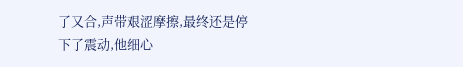了又合,声带艰涩摩擦,最终还是停下了震动,他细心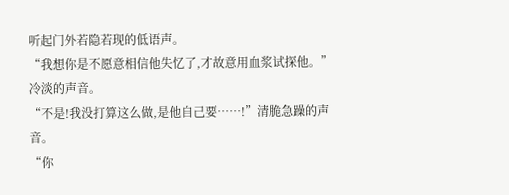听起门外若隐若现的低语声。
“我想你是不愿意相信他失忆了,才故意用血浆试探他。”冷淡的声音。
“不是!我没打算这么做,是他自己要……!”清脆急躁的声音。
“你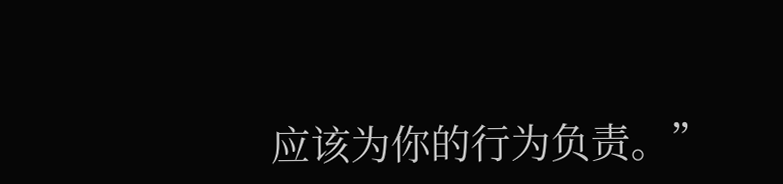应该为你的行为负责。”